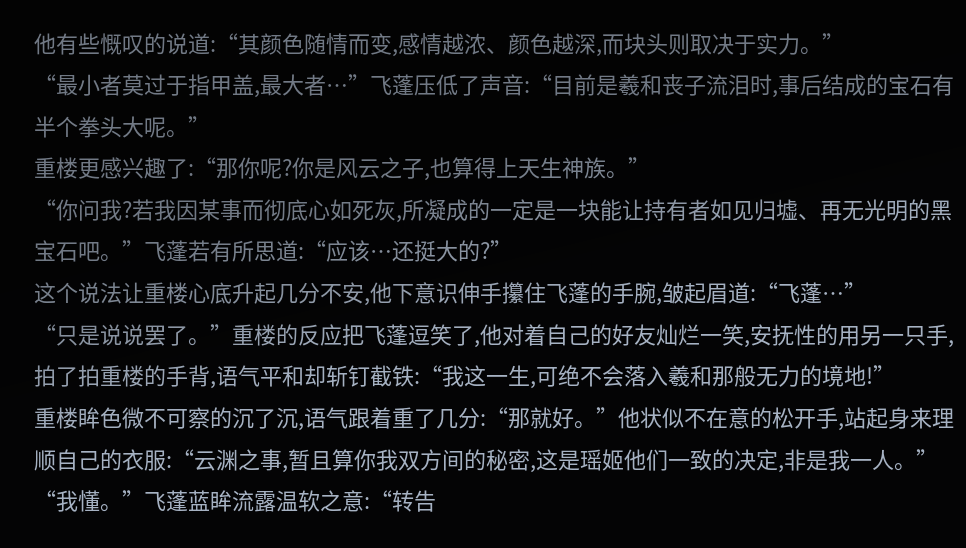他有些慨叹的说道:“其颜色随情而变,感情越浓、颜色越深,而块头则取决于实力。”
“最小者莫过于指甲盖,最大者…”飞蓬压低了声音:“目前是羲和丧子流泪时,事后结成的宝石有半个拳头大呢。”
重楼更感兴趣了:“那你呢?你是风云之子,也算得上天生神族。”
“你问我?若我因某事而彻底心如死灰,所凝成的一定是一块能让持有者如见归墟、再无光明的黑宝石吧。”飞蓬若有所思道:“应该…还挺大的?”
这个说法让重楼心底升起几分不安,他下意识伸手攥住飞蓬的手腕,皱起眉道:“飞蓬…”
“只是说说罢了。”重楼的反应把飞蓬逗笑了,他对着自己的好友灿烂一笑,安抚性的用另一只手,拍了拍重楼的手背,语气平和却斩钉截铁:“我这一生,可绝不会落入羲和那般无力的境地!”
重楼眸色微不可察的沉了沉,语气跟着重了几分:“那就好。”他状似不在意的松开手,站起身来理顺自己的衣服:“云渊之事,暂且算你我双方间的秘密,这是瑶姬他们一致的决定,非是我一人。”
“我懂。”飞蓬蓝眸流露温软之意:“转告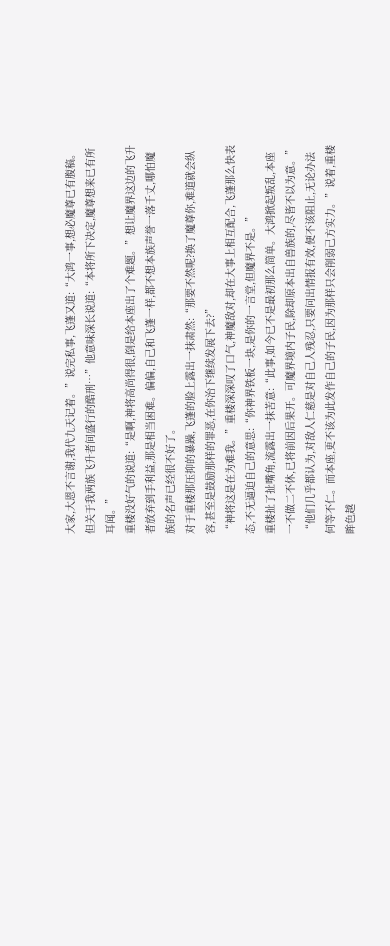大家,大恩不言谢,我代九天记着。”说完私事,飞蓬又道:“大鸿一事,想必魔尊已有腹稿。但关于我两族飞升者间盛行的酷刑…”他意味深长说道:“本将所下决定,魔尊想来已有所耳闻。”
重楼没好气的说道:“是啊,神将高尚得很,倒是给本座出了个难题。”想让魔界这边的飞升者放弃到手利益,那是相当困难。偏偏,自己和飞蓬一样,都不想本族声誉一落千丈,哪怕魔族的名声已经很不好了。
对于重楼那压抑的暴躁,飞蓬的脸上露出一抹肃然:“那要不然呢?换了魔尊你,难道就会纵容,甚至是鼓励那样的罪恶,在你治下继续发展下去?”
“神将这是在为难我。”重楼深深叹了口气,神魔敌对,却在大事上相互配合,飞蓬那么快表态,不无逼迫自己的意思:“你神界铁板一块,是你的一言堂,但魔界不是。”
重楼扯了扯嘴角,流露出一抹苦意:“此事,如今已不是最初那么简单。大鸿掀起叛乱,本座一不做二不休,已将前因后果开。可魔界境内子民,除却原本出自兽族的,尽皆不以为意。”
“他们几乎都认为,对敌人仁慈是对自己人残忍,只要问出情报有效,便不该阻止,无论办法何等不仁。而本座,更不该为此发作自己的子民,因为那样只会削弱己方实力。”说着,重楼眸色越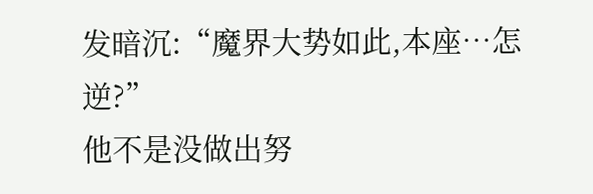发暗沉:“魔界大势如此,本座…怎逆?”
他不是没做出努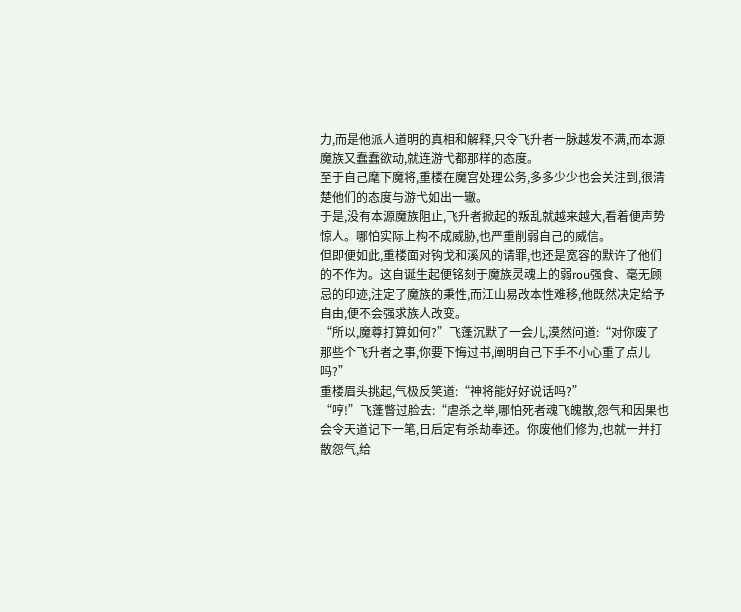力,而是他派人道明的真相和解释,只令飞升者一脉越发不满,而本源魔族又蠢蠢欲动,就连游弋都那样的态度。
至于自己麾下魔将,重楼在魔宫处理公务,多多少少也会关注到,很清楚他们的态度与游弋如出一辙。
于是,没有本源魔族阻止,飞升者掀起的叛乱就越来越大,看着便声势惊人。哪怕实际上构不成威胁,也严重削弱自己的威信。
但即便如此,重楼面对钩戈和溪风的请罪,也还是宽容的默许了他们的不作为。这自诞生起便铭刻于魔族灵魂上的弱rou强食、毫无顾忌的印迹,注定了魔族的秉性,而江山易改本性难移,他既然决定给予自由,便不会强求族人改变。
“所以,魔尊打算如何?”飞蓬沉默了一会儿,漠然问道:“对你废了那些个飞升者之事,你要下悔过书,阐明自己下手不小心重了点儿吗?”
重楼眉头挑起,气极反笑道:“神将能好好说话吗?”
“哼!”飞蓬瞥过脸去:“虐杀之举,哪怕死者魂飞魄散,怨气和因果也会令天道记下一笔,日后定有杀劫奉还。你废他们修为,也就一并打散怨气,给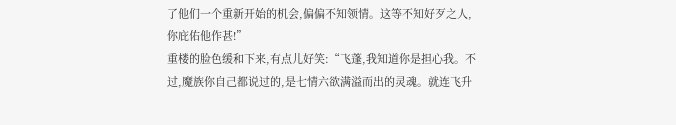了他们一个重新开始的机会,偏偏不知领情。这等不知好歹之人,你庇佑他作甚!”
重楼的脸色缓和下来,有点儿好笑:“飞蓬,我知道你是担心我。不过,魔族你自己都说过的,是七情六欲满溢而出的灵魂。就连飞升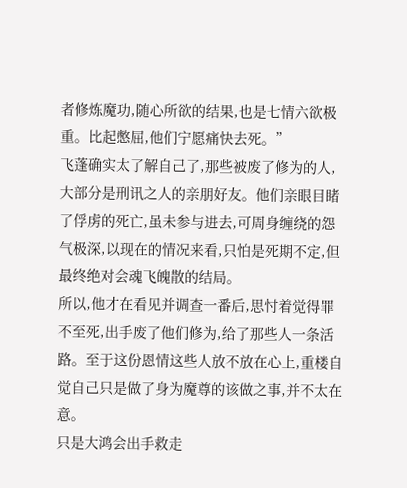者修炼魔功,随心所欲的结果,也是七情六欲极重。比起憋屈,他们宁愿痛快去死。”
飞蓬确实太了解自己了,那些被废了修为的人,大部分是刑讯之人的亲朋好友。他们亲眼目睹了俘虏的死亡,虽未参与进去,可周身缠绕的怨气极深,以现在的情况来看,只怕是死期不定,但最终绝对会魂飞魄散的结局。
所以,他才在看见并调查一番后,思忖着觉得罪不至死,出手废了他们修为,给了那些人一条活路。至于这份恩情这些人放不放在心上,重楼自觉自己只是做了身为魔尊的该做之事,并不太在意。
只是大鸿会出手救走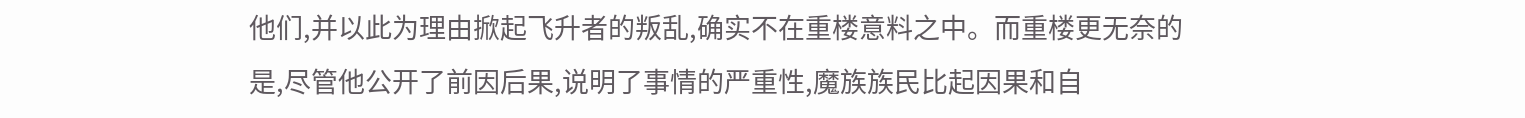他们,并以此为理由掀起飞升者的叛乱,确实不在重楼意料之中。而重楼更无奈的是,尽管他公开了前因后果,说明了事情的严重性,魔族族民比起因果和自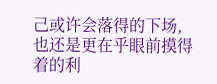己或许会落得的下场,也还是更在乎眼前摸得着的利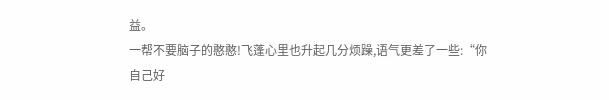益。
一帮不要脑子的憨憨!飞蓬心里也升起几分烦躁,语气更差了一些:“你自己好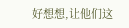好想想,让他们这